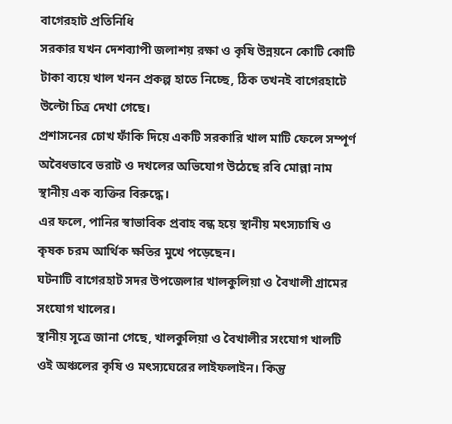বাগেরহাট প্রতিনিধি
সরকার যখন দেশব্যাপী জলাশয় রক্ষা ও কৃষি উন্নয়নে কোটি কোটি টাকা ব্যয়ে খাল খনন প্রকল্প হাতে নিচ্ছে, ঠিক তখনই বাগেরহাটে উল্টো চিত্র দেখা গেছে।
প্রশাসনের চোখ ফাঁকি দিয়ে একটি সরকারি খাল মাটি ফেলে সম্পূর্ণ অবৈধভাবে ভরাট ও দখলের অভিযোগ উঠেছে রবি মোল্লা নাম স্থানীয় এক ব্যক্তির বিরুদ্ধে।
এর ফলে, পানির স্বাভাবিক প্রবাহ বন্ধ হয়ে স্থানীয় মৎস্যচাষি ও কৃষক চরম আর্থিক ক্ষতির মুখে পড়েছেন।
ঘটনাটি বাগেরহাট সদর উপজেলার খালকুলিয়া ও বৈখালী গ্রামের সংযোগ খালের।
স্থানীয় সূত্রে জানা গেছে, খালকুলিয়া ও বৈখালীর সংযোগ খালটি ওই অঞ্চলের কৃষি ও মৎস্যঘেরের লাইফলাইন। কিন্তু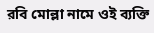রবি মোল্লা নামে ওই ব্যক্তি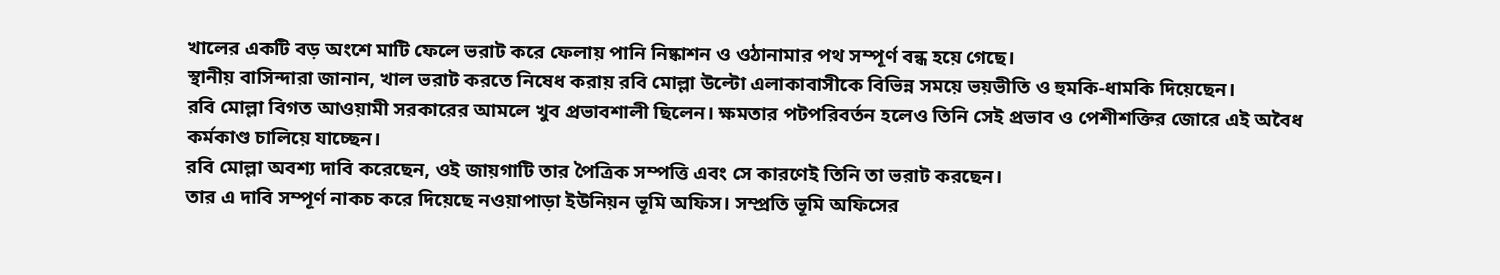খালের একটি বড় অংশে মাটি ফেলে ভরাট করে ফেলায় পানি নিষ্কাশন ও ওঠানামার পথ সম্পূর্ণ বন্ধ হয়ে গেছে।
স্থানীয় বাসিন্দারা জানান, খাল ভরাট করতে নিষেধ করায় রবি মোল্লা উল্টো এলাকাবাসীকে বিভিন্ন সময়ে ভয়ভীতি ও হুমকি-ধামকি দিয়েছেন।
রবি মোল্লা বিগত আওয়ামী সরকারের আমলে খুব প্রভাবশালী ছিলেন। ক্ষমতার পটপরিবর্তন হলেও তিনি সেই প্রভাব ও পেশীশক্তির জোরে এই অবৈধ কর্মকাণ্ড চালিয়ে যাচ্ছেন।
রবি মোল্লা অবশ্য দাবি করেছেন, ওই জায়গাটি তার পৈত্রিক সম্পত্তি এবং সে কারণেই তিনি তা ভরাট করছেন।
তার এ দাবি সম্পূর্ণ নাকচ করে দিয়েছে নওয়াপাড়া ইউনিয়ন ভূমি অফিস। সম্প্রতি ভূমি অফিসের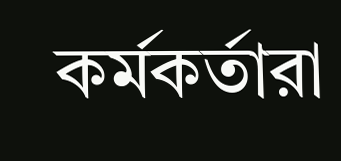কর্মকর্তারা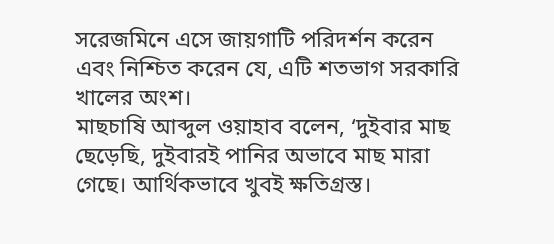সরেজমিনে এসে জায়গাটি পরিদর্শন করেন এবং নিশ্চিত করেন যে, এটি শতভাগ সরকারি খালের অংশ।
মাছচাষি আব্দুল ওয়াহাব বলেন, ‘দুইবার মাছ ছেড়েছি, দুইবারই পানির অভাবে মাছ মারা গেছে। আর্থিকভাবে খুবই ক্ষতিগ্রস্ত।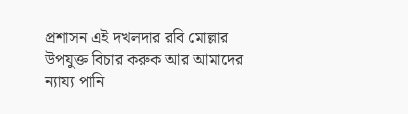প্রশাসন এই দখলদার রবি মোল্লার উপযুক্ত বিচার করুক আর আমাদের ন্যায্য পানি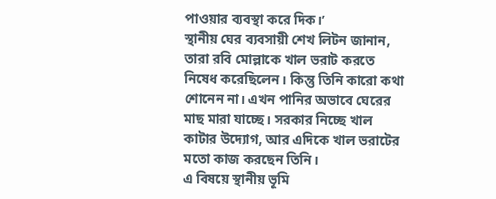পাওয়ার ব্যবস্থা করে দিক।’
স্থানীয় ঘের ব্যবসায়ী শেখ লিটন জানান, তারা রবি মোল্লাকে খাল ভরাট করতে নিষেধ করেছিলেন। কিন্তু তিনি কারো কথা শোনেন না। এখন পানির অভাবে ঘেরের মাছ মারা যাচ্ছে। সরকার নিচ্ছে খাল কাটার উদ্যোগ, আর এদিকে খাল ভরাটের মতো কাজ করছেন তিনি।
এ বিষয়ে স্থানীয় ভূমি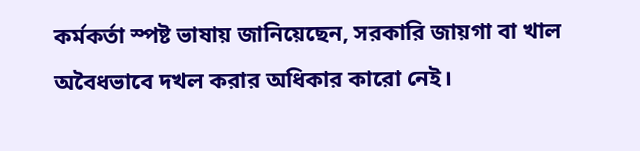কর্মকর্তা স্পষ্ট ভাষায় জানিয়েছেন, সরকারি জায়গা বা খাল অবৈধভাবে দখল করার অধিকার কারো নেই।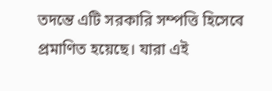তদন্তে এটি সরকারি সম্পত্তি হিসেবে প্রমাণিত হয়েছে। যারা এই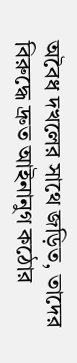অবৈধ দখলের সাথে জড়িত, তাদের বিরুদ্ধে দ্রুত আইনানুগ কঠোর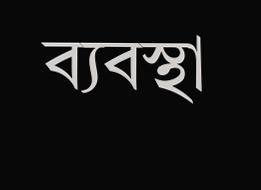ব্যবস্থা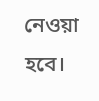নেওয়া হবে।